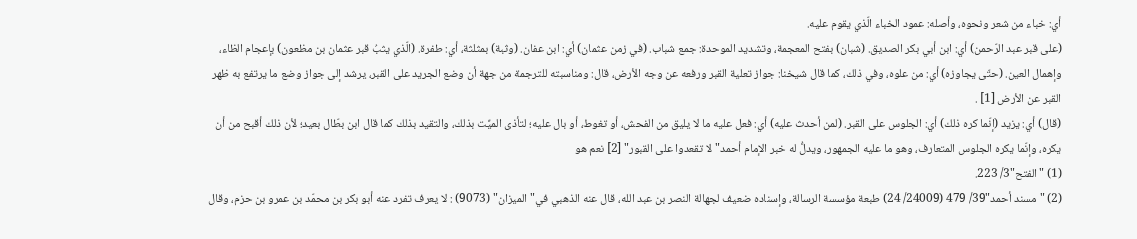أي: خباء من شعر ونحوه، وأصله: عمود الخباء الّذي يقوم عليه.
(على قبر عبد الرّحمن) أي: ابن أبي بكر الصديق. (شبان) بفتح المعجمة، وتشديد الموحدة: جمع شباب. (في زمن عثمان) أي: ابن عفان. (وثبة) بمثلثة، أي: طفرة. (الّذي يثبُ قبر عثمان بن مظعون) بإعجام الظاء، وإهمال العين. (حتّى يجاوزه) أي: من علوه، وفي ذلك، كما قال شيخنا: جواز تعلية القبر ورفعه عن وجه الأرض، قال: ومناسبته للترجمة من جهة أن وضع الجريد على القبر، يرشد إلى جواز وضع ما يرتفع به ظهر القبر عن الأرض [1] .
(قال) أي: يزيد (إنّما كره ذلك) أي: الجلوس على القبر. (لمن أحدث عليه) أي: فعل عليه ما لا يليق من الفحش، أو تغوط، أو بال عليه؛ لتأذى الميِّت بذلك، والتقيد بذلك كما قال ابن بطّال بعيد؛ لأن ذلك أقبح من أن يكره، وإنّما يكره الجلوس المتعارف، وهو ما عليه الجمهور، ويدلُّ له خبر الإمام أحمد"لا تقعدوا على القبور" [2] نعم هو
(1) "الفتح"3/ 223.
(2) "مسند أحمد"39/ 479 (24009/ 24) طبعة مؤسسة الرسالة، وإسناده ضعيف لجهالة النصر بن عبد الله، قال عنه الذهبي في"الميزان" (9073) : لا يعرف تفرد عنه أبو بكر بن محمّد بن عمرو بن حزم، وقال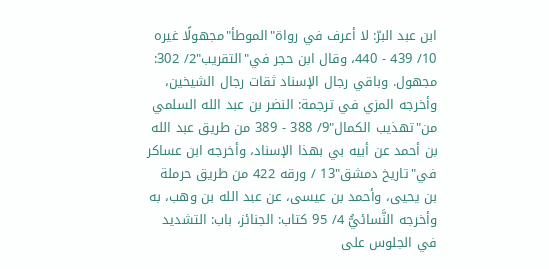ابن عبد البرّ: لا أعرف في رواة"الموطأ"مجهولًا غيره 10/ 439 - 440، وقال ابن حجر في"التقريب"2/ 302: مجهول. وباقي رجال الإسناد ثقات رجال الشيخين، وأخرجه المزي في ترجمة: النضر بن عبد الله السلمي من"تهذيب الكمال"9/ 388 - 389 من طريق عبد الله بن أحمد عن أبيه بي بهذا الإسناد، وأخرجه ابن عساكر في"تاريخ دمشق"13 / ورقه 422 من طريق حرملة بن يحيى، وأحمد بن عيسى، عن عبد الله بن وهب، به وأخرجه النَّسائيُّ 4/ 95 كتاب: الجنائز، باب: التشديد في الجلوس على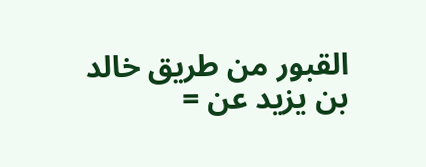القبور من طريق خالد بن يزيد عن =